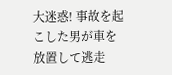大迷惑! 事故を起こした男が車を放置して逃走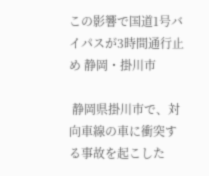この影響で国道1号バイパスが3時間通行止め 静岡・掛川市

 静岡県掛川市で、対向車線の車に衝突する事故を起こした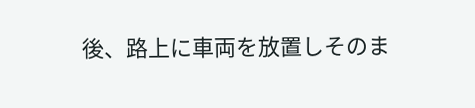後、路上に車両を放置しそのま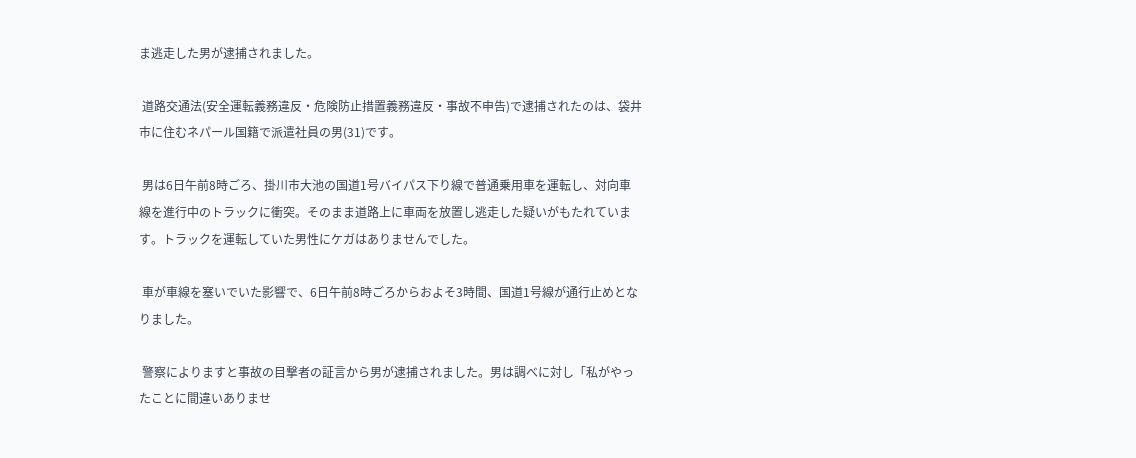ま逃走した男が逮捕されました。

 道路交通法(安全運転義務違反・危険防止措置義務違反・事故不申告)で逮捕されたのは、袋井市に住むネパール国籍で派遣社員の男(31)です。

 男は6日午前8時ごろ、掛川市大池の国道1号バイパス下り線で普通乗用車を運転し、対向車線を進行中のトラックに衝突。そのまま道路上に車両を放置し逃走した疑いがもたれています。トラックを運転していた男性にケガはありませんでした。

 車が車線を塞いでいた影響で、6日午前8時ごろからおよそ3時間、国道1号線が通行止めとなりました。

 警察によりますと事故の目撃者の証言から男が逮捕されました。男は調べに対し「私がやったことに間違いありませ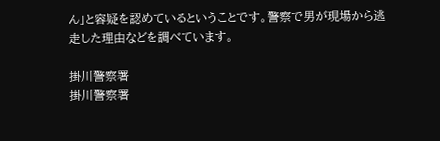ん」と容疑を認めているということです。警察で男が現場から逃走した理由などを調べています。

掛川警察署
掛川警察署